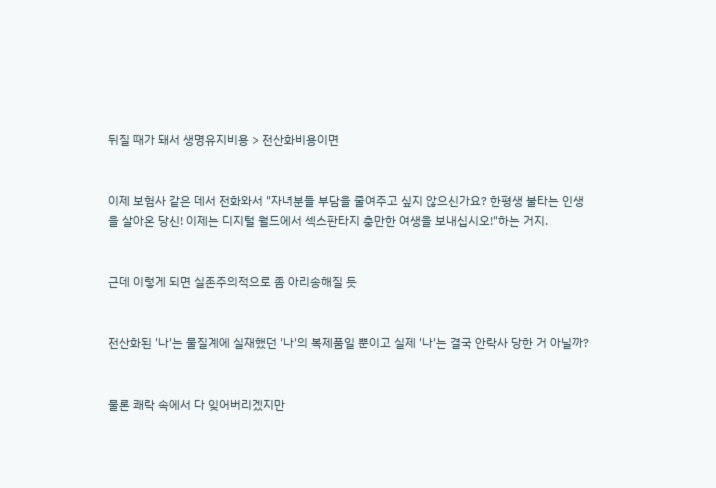뒤질 때가 돼서 생명유지비용 > 전산화비용이면


이제 보험사 같은 데서 전화와서 "자녀분들 부담을 줄여주고 싶지 않으신가요? 한평생 불타는 인생을 살아온 당신! 이제는 디지털 월드에서 섹스판타지 충만한 여생을 보내십시오!"하는 거지.


근데 이렇게 되면 실존주의적으로 좀 아리송해질 듯


전산화된 '나'는 물질계에 실재했던 '나'의 복제품일 뿐이고 실제 '나'는 결국 안락사 당한 거 아닐까?


물론 쾌락 속에서 다 잊어버리겠지만